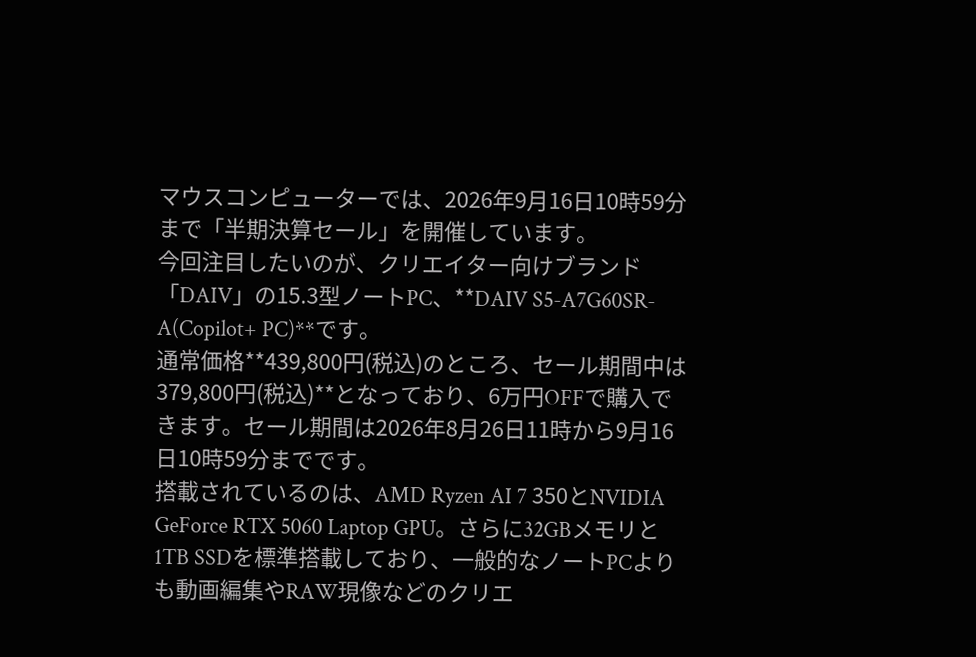マウスコンピューターでは、2026年9月16日10時59分まで「半期決算セール」を開催しています。
今回注目したいのが、クリエイター向けブランド「DAIV」の15.3型ノートPC、**DAIV S5-A7G60SR-A(Copilot+ PC)**です。
通常価格**439,800円(税込)のところ、セール期間中は379,800円(税込)**となっており、6万円OFFで購入できます。セール期間は2026年8月26日11時から9月16日10時59分までです。
搭載されているのは、AMD Ryzen AI 7 350とNVIDIA GeForce RTX 5060 Laptop GPU。さらに32GBメモリと1TB SSDを標準搭載しており、一般的なノートPCよりも動画編集やRAW現像などのクリエ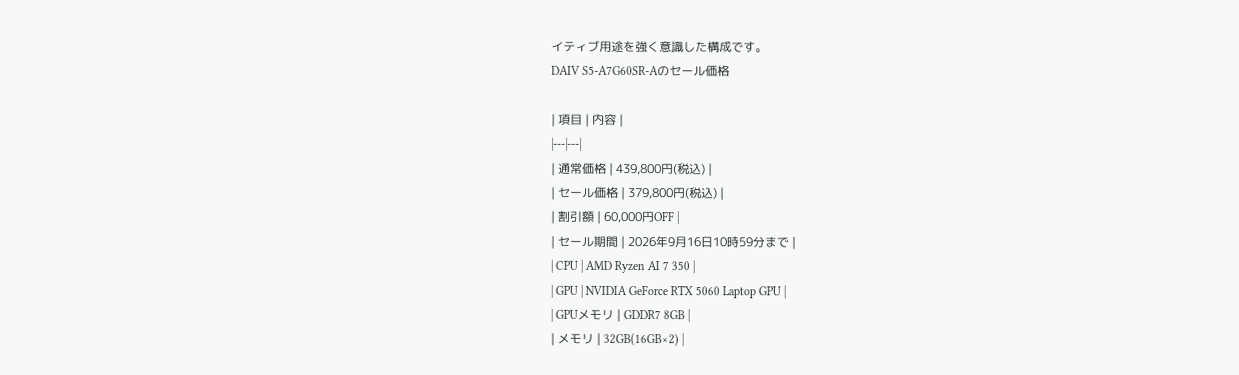イティブ用途を強く意識した構成です。
DAIV S5-A7G60SR-Aのセール価格

| 項目 | 内容 |
|---|---|
| 通常価格 | 439,800円(税込) |
| セール価格 | 379,800円(税込) |
| 割引額 | 60,000円OFF |
| セール期間 | 2026年9月16日10時59分まで |
| CPU | AMD Ryzen AI 7 350 |
| GPU | NVIDIA GeForce RTX 5060 Laptop GPU |
| GPUメモリ | GDDR7 8GB |
| メモリ | 32GB(16GB×2) |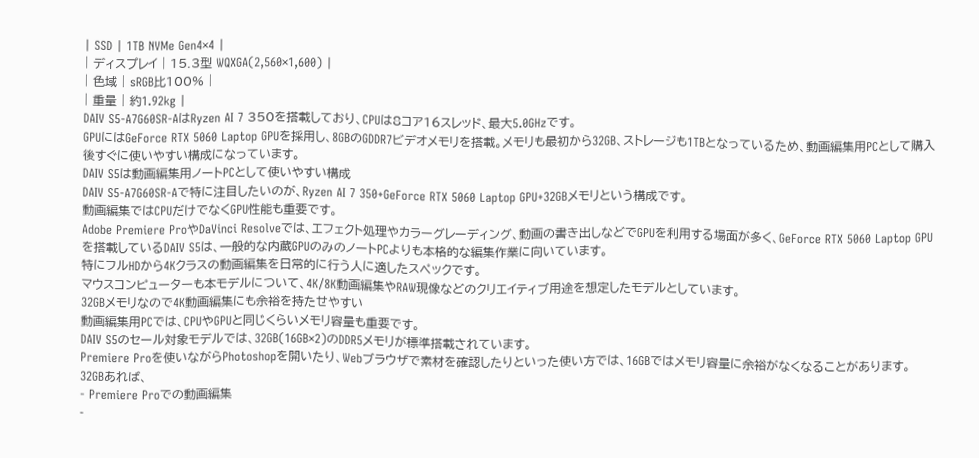| SSD | 1TB NVMe Gen4×4 |
| ディスプレイ | 15.3型 WQXGA(2,560×1,600) |
| 色域 | sRGB比100% |
| 重量 | 約1.92kg |
DAIV S5-A7G60SR-AはRyzen AI 7 350を搭載しており、CPUは8コア16スレッド、最大5.0GHzです。
GPUにはGeForce RTX 5060 Laptop GPUを採用し、8GBのGDDR7ビデオメモリを搭載。メモリも最初から32GB、ストレージも1TBとなっているため、動画編集用PCとして購入後すぐに使いやすい構成になっています。
DAIV S5は動画編集用ノートPCとして使いやすい構成
DAIV S5-A7G60SR-Aで特に注目したいのが、Ryzen AI 7 350+GeForce RTX 5060 Laptop GPU+32GBメモリという構成です。
動画編集ではCPUだけでなくGPU性能も重要です。
Adobe Premiere ProやDaVinci Resolveでは、エフェクト処理やカラーグレーディング、動画の書き出しなどでGPUを利用する場面が多く、GeForce RTX 5060 Laptop GPUを搭載しているDAIV S5は、一般的な内蔵GPUのみのノートPCよりも本格的な編集作業に向いています。
特にフルHDから4Kクラスの動画編集を日常的に行う人に適したスペックです。
マウスコンピューターも本モデルについて、4K/8K動画編集やRAW現像などのクリエイティブ用途を想定したモデルとしています。
32GBメモリなので4K動画編集にも余裕を持たせやすい
動画編集用PCでは、CPUやGPUと同じくらいメモリ容量も重要です。
DAIV S5のセール対象モデルでは、32GB(16GB×2)のDDR5メモリが標準搭載されています。
Premiere Proを使いながらPhotoshopを開いたり、Webブラウザで素材を確認したりといった使い方では、16GBではメモリ容量に余裕がなくなることがあります。
32GBあれば、
- Premiere Proでの動画編集
-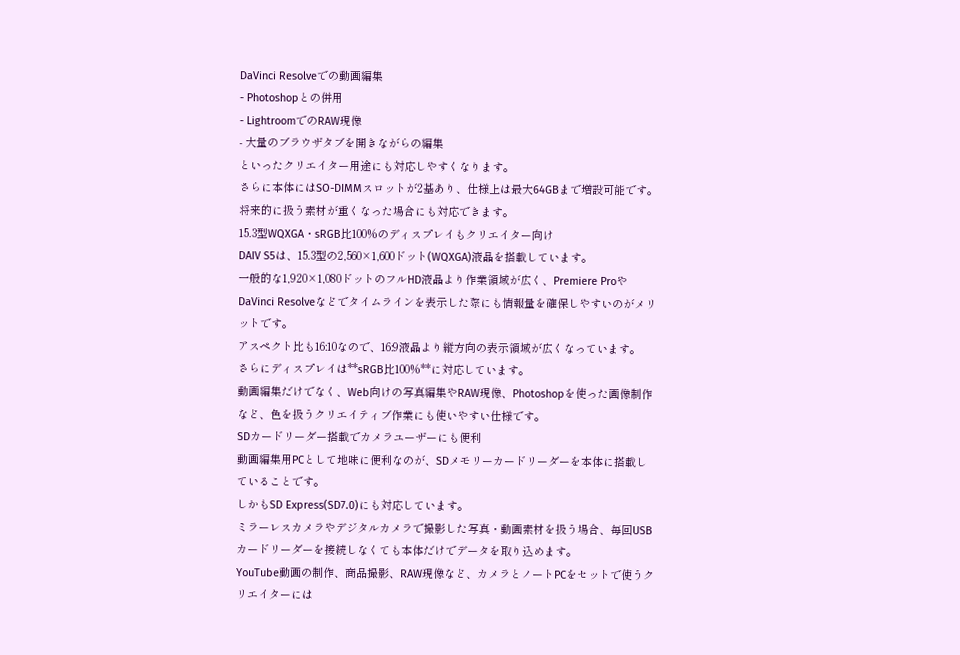DaVinci Resolveでの動画編集
- Photoshopとの併用
- LightroomでのRAW現像
- 大量のブラウザタブを開きながらの編集
といったクリエイター用途にも対応しやすくなります。
さらに本体にはSO-DIMMスロットが2基あり、仕様上は最大64GBまで増設可能です。将来的に扱う素材が重くなった場合にも対応できます。
15.3型WQXGA・sRGB比100%のディスプレイもクリエイター向け
DAIV S5は、15.3型の2,560×1,600ドット(WQXGA)液晶を搭載しています。
一般的な1,920×1,080ドットのフルHD液晶より作業領域が広く、Premiere ProやDaVinci Resolveなどでタイムラインを表示した際にも情報量を確保しやすいのがメリットです。
アスペクト比も16:10なので、16:9液晶より縦方向の表示領域が広くなっています。
さらにディスプレイは**sRGB比100%**に対応しています。
動画編集だけでなく、Web向けの写真編集やRAW現像、Photoshopを使った画像制作など、色を扱うクリエイティブ作業にも使いやすい仕様です。
SDカードリーダー搭載でカメラユーザーにも便利
動画編集用PCとして地味に便利なのが、SDメモリーカードリーダーを本体に搭載していることです。
しかもSD Express(SD7.0)にも対応しています。
ミラーレスカメラやデジタルカメラで撮影した写真・動画素材を扱う場合、毎回USBカードリーダーを接続しなくても本体だけでデータを取り込めます。
YouTube動画の制作、商品撮影、RAW現像など、カメラとノートPCをセットで使うクリエイターには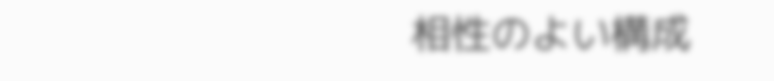相性のよい構成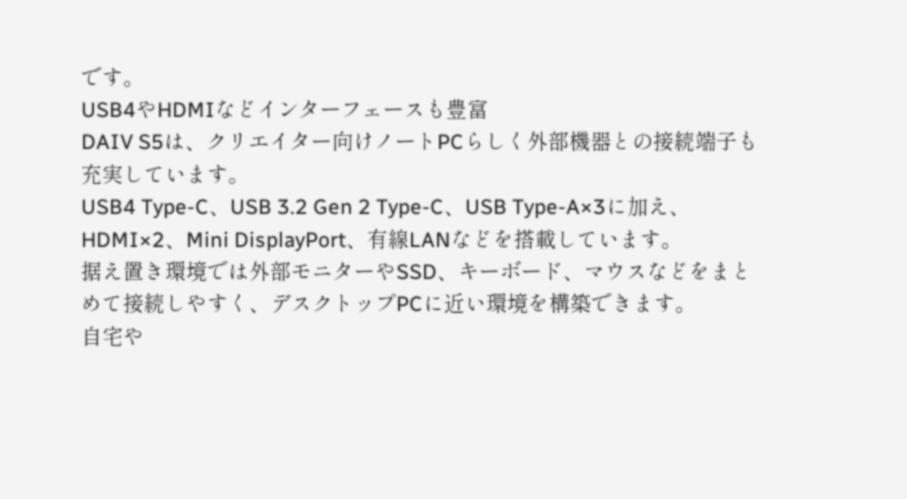です。
USB4やHDMIなどインターフェースも豊富
DAIV S5は、クリエイター向けノートPCらしく外部機器との接続端子も充実しています。
USB4 Type-C、USB 3.2 Gen 2 Type-C、USB Type-A×3に加え、HDMI×2、Mini DisplayPort、有線LANなどを搭載しています。
据え置き環境では外部モニターやSSD、キーボード、マウスなどをまとめて接続しやすく、デスクトップPCに近い環境を構築できます。
自宅や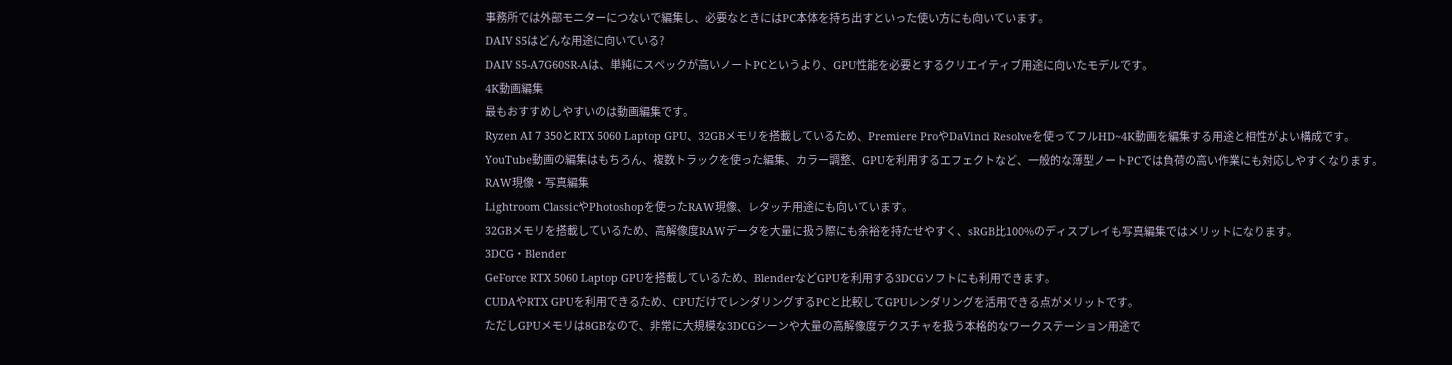事務所では外部モニターにつないで編集し、必要なときにはPC本体を持ち出すといった使い方にも向いています。
DAIV S5はどんな用途に向いている?
DAIV S5-A7G60SR-Aは、単純にスペックが高いノートPCというより、GPU性能を必要とするクリエイティブ用途に向いたモデルです。
4K動画編集
最もおすすめしやすいのは動画編集です。
Ryzen AI 7 350とRTX 5060 Laptop GPU、32GBメモリを搭載しているため、Premiere ProやDaVinci Resolveを使ってフルHD~4K動画を編集する用途と相性がよい構成です。
YouTube動画の編集はもちろん、複数トラックを使った編集、カラー調整、GPUを利用するエフェクトなど、一般的な薄型ノートPCでは負荷の高い作業にも対応しやすくなります。
RAW現像・写真編集
Lightroom ClassicやPhotoshopを使ったRAW現像、レタッチ用途にも向いています。
32GBメモリを搭載しているため、高解像度RAWデータを大量に扱う際にも余裕を持たせやすく、sRGB比100%のディスプレイも写真編集ではメリットになります。
3DCG・Blender
GeForce RTX 5060 Laptop GPUを搭載しているため、BlenderなどGPUを利用する3DCGソフトにも利用できます。
CUDAやRTX GPUを利用できるため、CPUだけでレンダリングするPCと比較してGPUレンダリングを活用できる点がメリットです。
ただしGPUメモリは8GBなので、非常に大規模な3DCGシーンや大量の高解像度テクスチャを扱う本格的なワークステーション用途で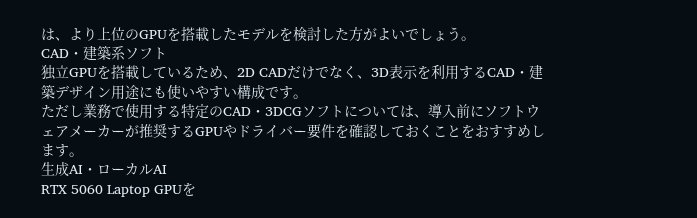は、より上位のGPUを搭載したモデルを検討した方がよいでしょう。
CAD・建築系ソフト
独立GPUを搭載しているため、2D CADだけでなく、3D表示を利用するCAD・建築デザイン用途にも使いやすい構成です。
ただし業務で使用する特定のCAD・3DCGソフトについては、導入前にソフトウェアメーカーが推奨するGPUやドライバー要件を確認しておくことをおすすめします。
生成AI・ローカルAI
RTX 5060 Laptop GPUを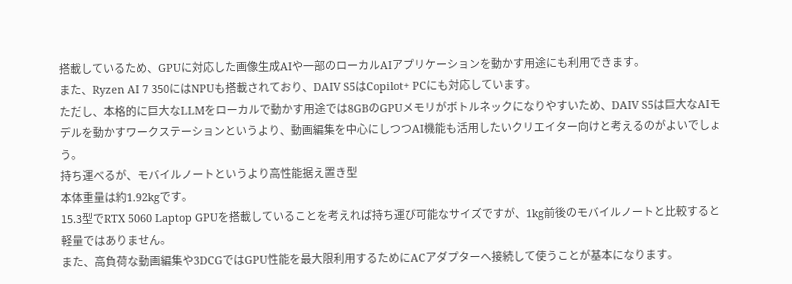搭載しているため、GPUに対応した画像生成AIや一部のローカルAIアプリケーションを動かす用途にも利用できます。
また、Ryzen AI 7 350にはNPUも搭載されており、DAIV S5はCopilot+ PCにも対応しています。
ただし、本格的に巨大なLLMをローカルで動かす用途では8GBのGPUメモリがボトルネックになりやすいため、DAIV S5は巨大なAIモデルを動かすワークステーションというより、動画編集を中心にしつつAI機能も活用したいクリエイター向けと考えるのがよいでしょう。
持ち運べるが、モバイルノートというより高性能据え置き型
本体重量は約1.92kgです。
15.3型でRTX 5060 Laptop GPUを搭載していることを考えれば持ち運び可能なサイズですが、1kg前後のモバイルノートと比較すると軽量ではありません。
また、高負荷な動画編集や3DCGではGPU性能を最大限利用するためにACアダプターへ接続して使うことが基本になります。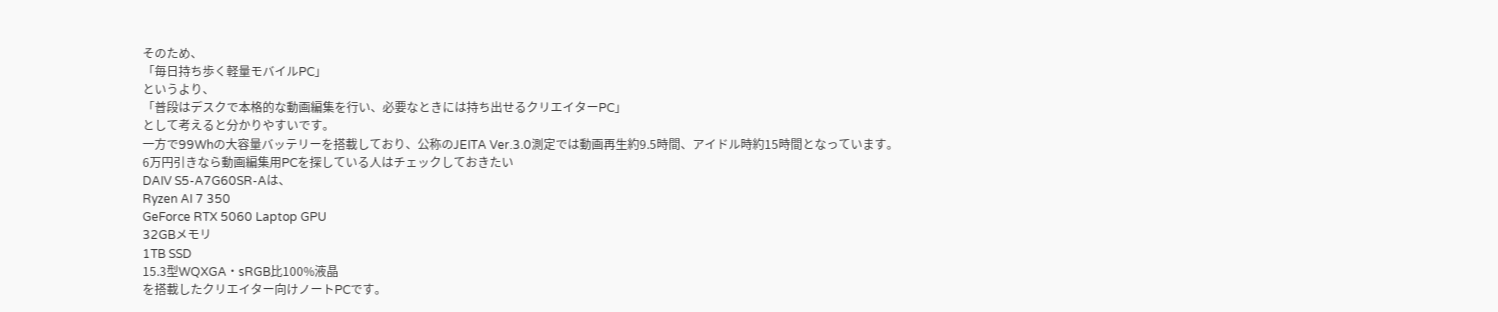そのため、
「毎日持ち歩く軽量モバイルPC」
というより、
「普段はデスクで本格的な動画編集を行い、必要なときには持ち出せるクリエイターPC」
として考えると分かりやすいです。
一方で99Whの大容量バッテリーを搭載しており、公称のJEITA Ver.3.0測定では動画再生約9.5時間、アイドル時約15時間となっています。
6万円引きなら動画編集用PCを探している人はチェックしておきたい
DAIV S5-A7G60SR-Aは、
Ryzen AI 7 350
GeForce RTX 5060 Laptop GPU
32GBメモリ
1TB SSD
15.3型WQXGA・sRGB比100%液晶
を搭載したクリエイター向けノートPCです。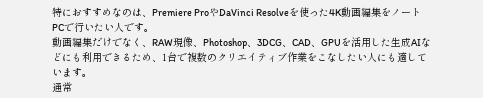特におすすめなのは、Premiere ProやDaVinci Resolveを使った4K動画編集をノートPCで行いたい人です。
動画編集だけでなく、RAW現像、Photoshop、3DCG、CAD、GPUを活用した生成AIなどにも利用できるため、1台で複数のクリエイティブ作業をこなしたい人にも適しています。
通常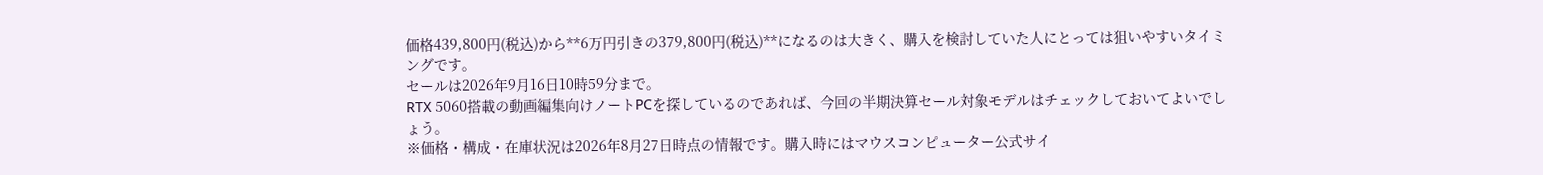価格439,800円(税込)から**6万円引きの379,800円(税込)**になるのは大きく、購入を検討していた人にとっては狙いやすいタイミングです。
セールは2026年9月16日10時59分まで。
RTX 5060搭載の動画編集向けノートPCを探しているのであれば、今回の半期決算セール対象モデルはチェックしておいてよいでしょう。
※価格・構成・在庫状況は2026年8月27日時点の情報です。購入時にはマウスコンピューター公式サイ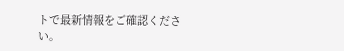トで最新情報をご確認ください。